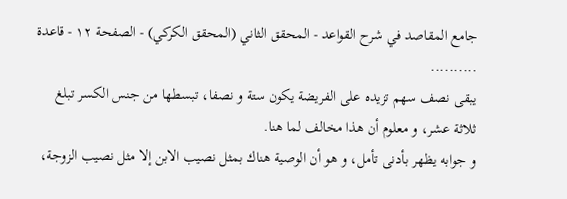جامع المقاصد في شرح القواعد - المحقق الثاني (المحقق الكركي) - الصفحة ١٢ - قاعدة
..........
يبقى نصف سهم تزيده على الفريضة يكون ستة و نصفا، تبسطها من جنس الكسر تبلغ ثلاثة عشر، و معلوم أن هذا مخالف لما هنا.
و جوابه يظهر بأدنى تأمل، و هو أن الوصية هناك بمثل نصيب الابن إلا مثل نصيب الزوجة،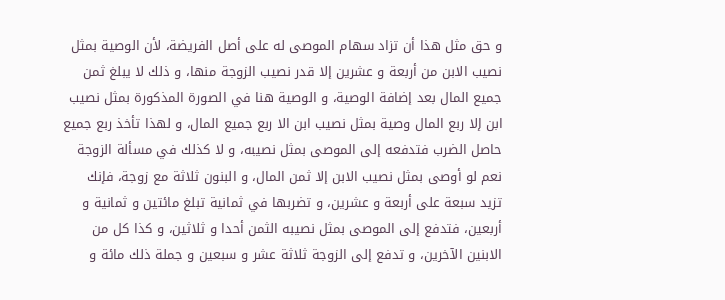و حق مثل هذا أن تزاد سهام الموصى له على أصل الفريضة، لأن الوصية بمثل نصيب الابن من أربعة و عشرين إلا قدر نصيب الزوجة منها، و ذلك لا يبلغ ثمن جميع المال بعد إضافة الوصية، و الوصية هنا في الصورة المذكورة بمثل نصيب ابن إلا ربع المال وصية بمثل نصيب ابن الا ربع جميع المال، و لهذا تأخذ ربع جميع حاصل الضرب فتدفعه إلى الموصى بمثل نصيبه، و لا كذلك في مسألة الزوجة نعم لو أوصى بمثل نصيب الابن إلا ثمن المال، و البنون ثلاثة مع زوجة، فإنك تزيد سبعة على أربعة و عشرين، و تضربها في ثمانية تبلغ مائتين و ثمانية و أربعين، فتدفع إلى الموصى بمثل نصيبه الثمن أحدا و ثلاثين، و كذا كل من الابنين الآخرين، و تدفع إلى الزوجة ثلاثة عشر و سبعين و جملة ذلك مائة و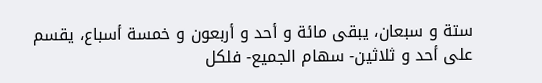ستة و سبعان، يبقى مائة و أحد و أربعون و خمسة أسباع، يقسم على أحد و ثلاثين- سهام الجميع- فلكل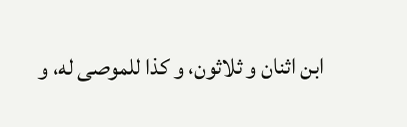ابن اثنان و ثلاثون، و كذا للموصى له، و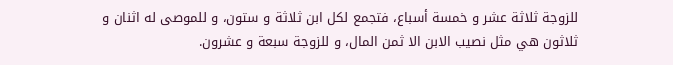للزوجة ثلاثة عشر و خمسة أسباع، فتجمع لكل ابن ثلاثة و ستون، و للموصى له اثنان و ثلاثون هي مثل نصيب الابن الا ثمن المال، و للزوجة سبعة و عشرون.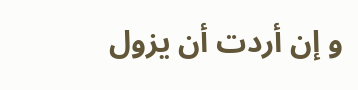و إن أردت أن يزول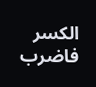الكسر فاضرب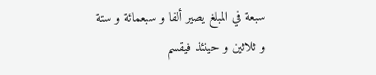سبعة في المبلغ يصير ألفا و سبعمائة و ستة و ثلاثين و حينئذ فيقسم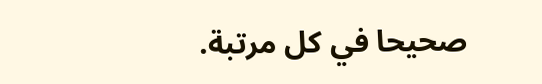صحيحا في كل مرتبة.